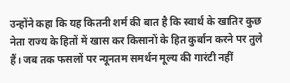उन्होंने कहा कि यह कितनी शर्म की बात है कि स्वार्थ के खातिर कुछ नेता राज्य के हितों में खास कर किसानों के हित कुर्बान करने पर तुले हैं। जब तक फसलों पर न्यूनतम समर्थन मूल्य की गारंटी नहीं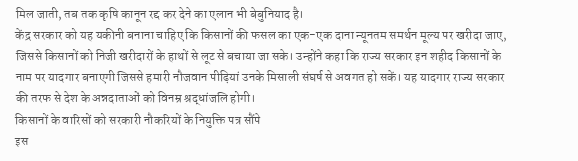मिल जाती, तब तक कृषि कानून रद्द कर देने का एलान भी बेबुनियाद है।
केंद्र सरकार को यह यकीनी बनाना चाहिए कि किसानों की फसल का एक-एक दाना न्यूनतम समर्थन मूल्य पर खरीदा जाए, जिससे किसानों को निजी खरीदारों के हाथों से लूट से बचाया जा सके। उन्होंने कहा कि राज्य सरकार इन शहीद किसानों के नाम पर यादगार बनाएगी जिससे हमारी नौजवान पीढ़ियां उनके मिसाली संघर्ष से अवगत हो सकें। यह यादगार राज्य सरकार की तरफ से देश के अन्नदाताओं को विनम्र श्रद्धांजलि होगी।
किसानों के वारिसों को सरकारी नौकरियों के नियुक्ति पत्र सौंपे
इस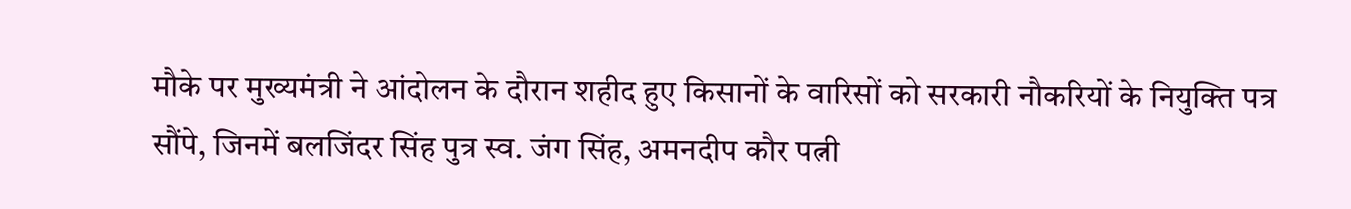मौके पर मुख्यमंत्री ने आंदोलन के दौरान शहीद हुए किसानों के वारिसों को सरकारी नौकरियों के नियुक्ति पत्र सौंपे, जिनमें बलजिंदर सिंह पुत्र स्व. जंग सिंह, अमनदीप कौर पत्नी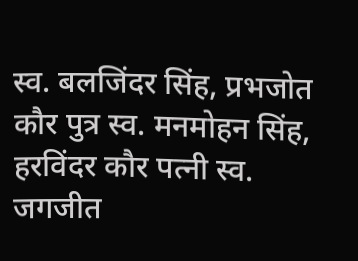स्व. बलजिंदर सिंह, प्रभजोत कौर पुत्र स्व. मनमोहन सिंह, हरविंदर कौर पत्नी स्व. जगजीत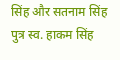सिंह और सतनाम सिंह पुत्र स्व. हाकम सिंह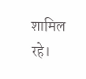शामिल रहे।